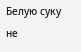Белую суку не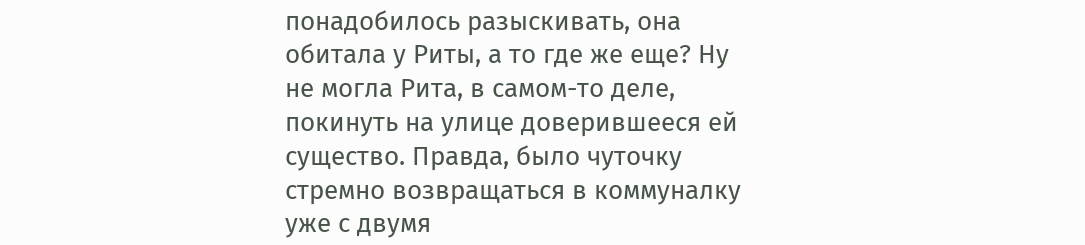понадобилось разыскивать, она обитала у Риты, а то где же еще? Ну не могла Рита, в самом-то деле, покинуть на улице доверившееся ей существо. Правда, было чуточку стремно возвращаться в коммуналку уже с двумя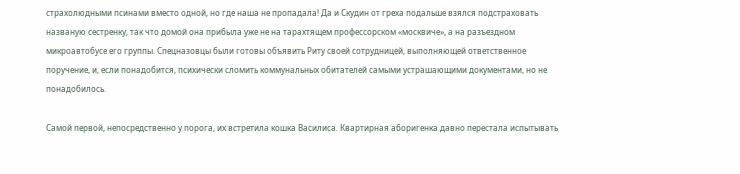страхолюдными псинами вместо одной, но где наша не пропадала! Да и Скудин от греха подальше взялся подстраховать названую сестренку, так что домой она прибыла уже не на тарахтящем профессорском «москвиче», а на разъездном микроавтобусе его группы. Спецназовцы были готовы объявить Риту своей сотрудницей, выполняющей ответственное поручение, и, если понадобится, психически сломить коммунальных обитателей самыми устрашающими документами, но не понадобилось.

Самой первой, непосредственно у порога, их встретила кошка Василиса. Квартирная аборигенка давно перестала испытывать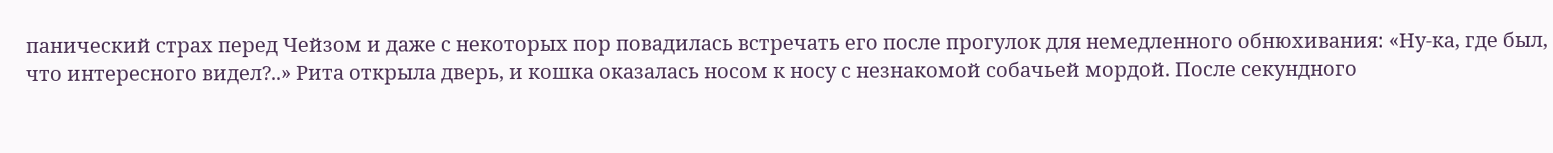панический страх перед Чейзом и даже с некоторых пор повадилась встречать его после прогулок для немедленного обнюхивания: «Ну-ка, где был, что интересного видел?..» Рита открыла дверь, и кошка оказалась носом к носу с незнакомой собачьей мордой. После секундного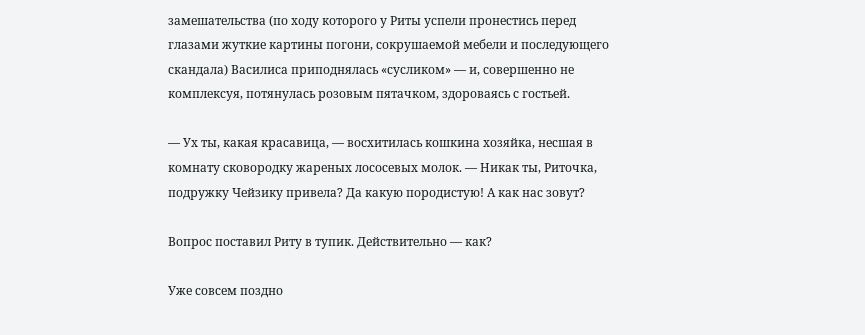замешательства (по ходу которого у Риты успели пронестись перед глазами жуткие картины погони, сокрушаемой мебели и последующего скандала) Василиса приподнялась «сусликом» — и, совершенно не комплексуя, потянулась розовым пятачком, здороваясь с гостьей.

— Ух ты, какая красавица, — восхитилась кошкина хозяйка, несшая в комнату сковородку жареных лососевых молок. — Никак ты, Риточка, подружку Чейзику привела? Да какую породистую! А как нас зовут?

Вопрос поставил Риту в тупик. Действительно — как?

Уже совсем поздно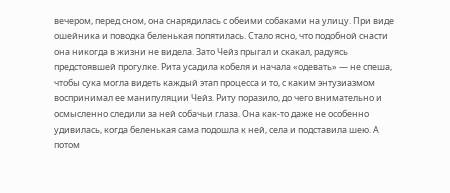вечером, перед сном, она снарядилась с обеими собаками на улицу. При виде ошейника и поводка беленькая попятилась. Стало ясно, что подобной снасти она никогда в жизни не видела. Зато Чейз прыгал и скакал, радуясь предстоявшей прогулке. Рита усадила кобеля и начала «одевать» — не спеша, чтобы сука могла видеть каждый этап процесса и то, с каким энтузиазмом воспринимал ее манипуляции Чейз. Риту поразило, до чего внимательно и осмысленно следили за ней собачьи глаза. Она как-то даже не особенно удивилась, когда беленькая сама подошла к ней, села и подставила шею. А потом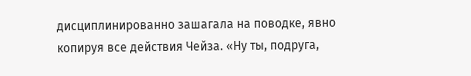дисциплинированно зашагала на поводке, явно копируя все действия Чейза. «Ну ты, подруга,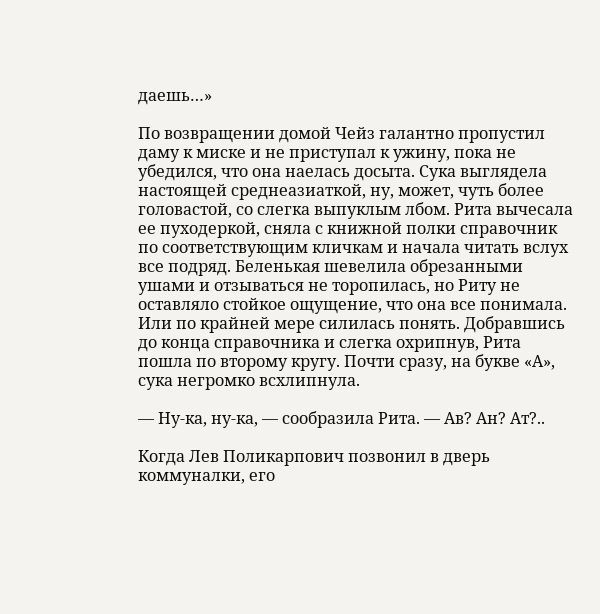даешь…»

По возвращении домой Чейз галантно пропустил даму к миске и не приступал к ужину, пока не убедился, что она наелась досыта. Сука выглядела настоящей среднеазиаткой, ну, может, чуть более головастой, со слегка выпуклым лбом. Рита вычесала ее пуходеркой, сняла с книжной полки справочник по соответствующим кличкам и начала читать вслух все подряд. Беленькая шевелила обрезанными ушами и отзываться не торопилась, но Риту не оставляло стойкое ощущение, что она все понимала. Или по крайней мере силилась понять. Добравшись до конца справочника и слегка охрипнув, Рита пошла по второму кругу. Почти сразу, на букве «А», сука негромко всхлипнула.

— Ну-ка, ну-ка, — сообразила Рита. — Ав? Ан? Ат?..

Когда Лев Поликарпович позвонил в дверь коммуналки, его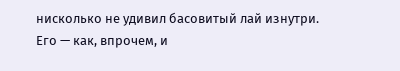нисколько не удивил басовитый лай изнутри. Его — как, впрочем, и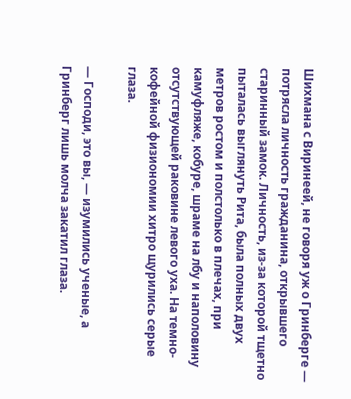Шихмана с Виринеей, не говоря уж о Гринберге — потрясла личность гражданина, открывшего старинный замок. Личность, из-за которой тщетно пыталась выглянуть Рита, была полных двух метров ростом и полстолько в плечах, при камуфляже, кобуре, шраме на лбу и наполовину отсутствующей раковине левого уха. На темно-кофейной физиономии хитро щурились серые глаза.

— Господи, это вы, — изумились ученые, а Гринберг лишь молча закатил глаза.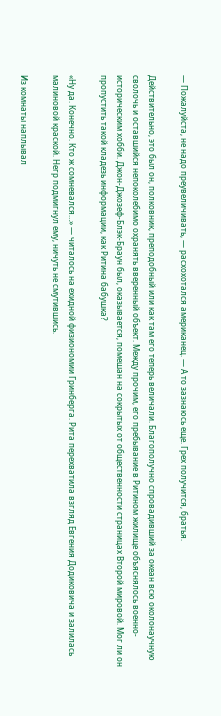— Пожалуйста, не надо преувеличивать, — расхохотался американец. — А то зазнаюсь еще. Грех получится, братья.

Действительно, это был он, полковник, преподобный или как там его теперь величали. Благополучно спровадивший за океан всю околонаучную сволочь и оставшийся непоколебимо охранять вверенный объект. Между прочим, его пребывание в Ритином жилище объяснялось военно-историческим хобби. Джон-Джозеф-Блэк-Браун был, оказывается, помешан на сокрытых от общественности страницах Второй мировой. Мог ли он пропустить такой кладезь информации, как Ритина бабушка?

«Ну да. Конечно. Кто ж сомневался…» — читалось на ехидной физиономии Гринберга. Рита перехватила взгляд Евгения Додиковича и залилась малиновой краской. Негр подмигнул ему, ничуть не смутившись.

Из комнаты наплывал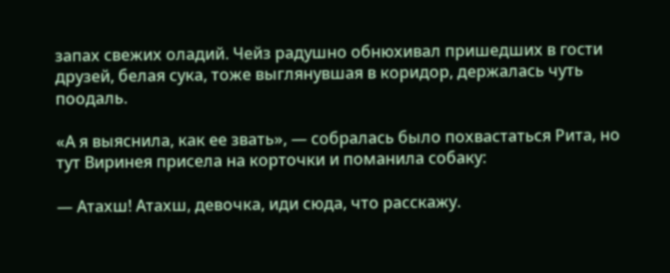запах свежих оладий. Чейз радушно обнюхивал пришедших в гости друзей, белая сука, тоже выглянувшая в коридор, держалась чуть поодаль.

«А я выяснила, как ее звать», — собралась было похвастаться Рита, но тут Виринея присела на корточки и поманила собаку:

— Атахш! Атахш, девочка, иди сюда, что расскажу.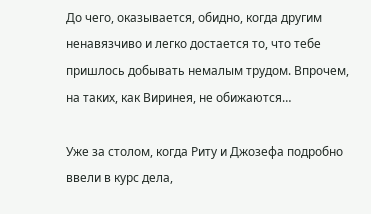До чего, оказывается, обидно, когда другим ненавязчиво и легко достается то, что тебе пришлось добывать немалым трудом. Впрочем, на таких, как Виринея, не обижаются…

Уже за столом, когда Риту и Джозефа подробно ввели в курс дела,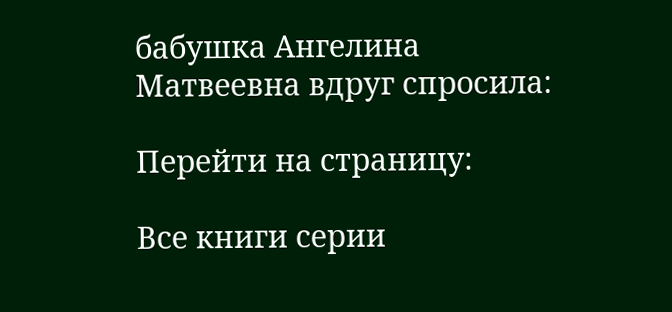бабушка Ангелина Матвеевна вдруг спросила:

Перейти на страницу:

Все книги серии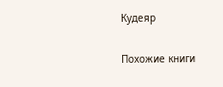Кудеяр

Похожие книги